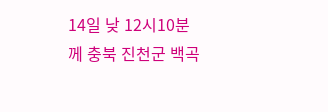14일 낮 12시10분께 충북 진천군 백곡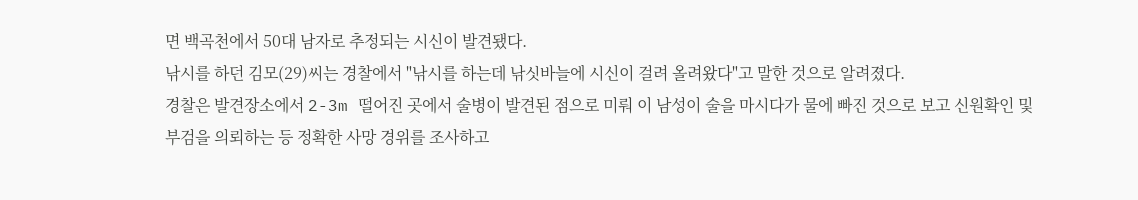면 백곡천에서 50대 남자로 추정되는 시신이 발견됐다.
낚시를 하던 김모(29)씨는 경찰에서 "낚시를 하는데 낚싯바늘에 시신이 걸려 올려왔다"고 말한 것으로 알려졌다.
경찰은 발견장소에서 2-3m 떨어진 곳에서 술병이 발견된 점으로 미뤄 이 남성이 술을 마시다가 물에 빠진 것으로 보고 신원확인 및 부검을 의뢰하는 등 정확한 사망 경위를 조사하고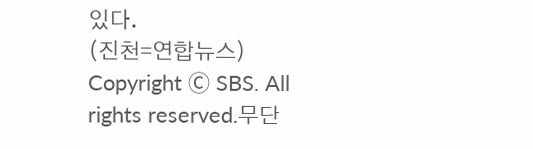있다.
(진천=연합뉴스)
Copyright Ⓒ SBS. All rights reserved.무단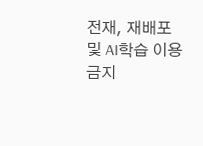전재, 재배포 및 AI학습 이용 금지